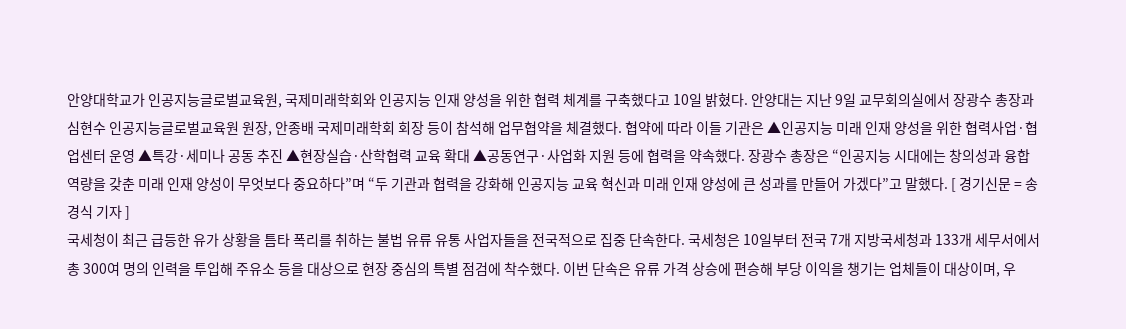안양대학교가 인공지능글로벌교육원, 국제미래학회와 인공지능 인재 양성을 위한 협력 체계를 구축했다고 10일 밝혔다. 안양대는 지난 9일 교무회의실에서 장광수 총장과 심현수 인공지능글로벌교육원 원장, 안종배 국제미래학회 회장 등이 참석해 업무협약을 체결했다. 협약에 따라 이들 기관은 ▲인공지능 미래 인재 양성을 위한 협력사업·협업센터 운영 ▲특강·세미나 공동 추진 ▲현장실습·산학협력 교육 확대 ▲공동연구·사업화 지원 등에 협력을 약속했다. 장광수 총장은 “인공지능 시대에는 창의성과 융합 역량을 갖춘 미래 인재 양성이 무엇보다 중요하다”며 “두 기관과 협력을 강화해 인공지능 교육 혁신과 미래 인재 양성에 큰 성과를 만들어 가겠다”고 말했다. [ 경기신문 = 송경식 기자 ]
국세청이 최근 급등한 유가 상황을 틈타 폭리를 취하는 불법 유류 유통 사업자들을 전국적으로 집중 단속한다. 국세청은 10일부터 전국 7개 지방국세청과 133개 세무서에서 총 300여 명의 인력을 투입해 주유소 등을 대상으로 현장 중심의 특별 점검에 착수했다. 이번 단속은 유류 가격 상승에 편승해 부당 이익을 챙기는 업체들이 대상이며, 우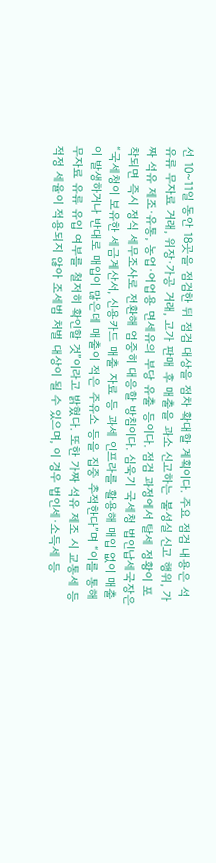선 10~11일 동안 18곳을 점검한 뒤 점검 대상을 점차 확대할 계획이다. 주요 점검 내용은 석유류 무자료 거래, 위장·가공 거래, 고가 판매 후 매출을 과소 신고하는 불성실 신고 행위, 가짜 석유 제조·유통, 농업·어업용 면세유의 부당 유출 등이다. 점검 과정에서 탈세 정황이 포착되면 즉시 정식 세무조사로 전환해 엄중히 대응할 방침이다. 심욱기 국세청 법인납세국장은 “국세청이 보유한 세금계산서, 신용카드 매출 자료 등 과세 인프라를 활용해 매입 없이 매출이 발생하거나 반대로 매입이 많은데 매출이 적은 주유소 등을 집중 추적한다”며 “이를 통해 무자료 유류 유입 여부를 철저히 확인할 것”이라고 밝혔다. 또한 가짜 석유 제조 시 교통세 등 적정 세율이 적용되지 않아 조세범 처벌 대상이 될 수 있으며, 이 경우 법인세·소득세 등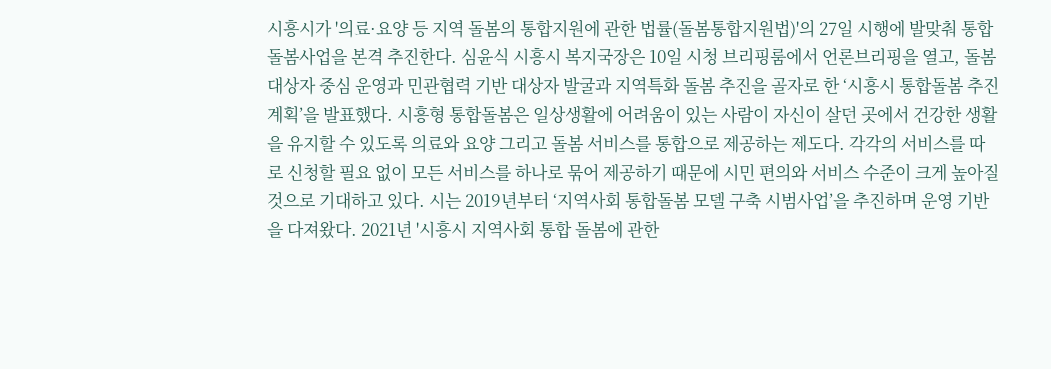시흥시가 '의료·요양 등 지역 돌봄의 통합지원에 관한 법률(돌봄통합지원법)'의 27일 시행에 발맞춰 통합돌봄사업을 본격 추진한다. 심윤식 시흥시 복지국장은 10일 시청 브리핑룸에서 언론브리핑을 열고, 돌봄 대상자 중심 운영과 민관협력 기반 대상자 발굴과 지역특화 돌봄 추진을 골자로 한 ‘시흥시 통합돌봄 추진 계획’을 발표했다. 시흥형 통합돌봄은 일상생활에 어려움이 있는 사람이 자신이 살던 곳에서 건강한 생활을 유지할 수 있도록 의료와 요양 그리고 돌봄 서비스를 통합으로 제공하는 제도다. 각각의 서비스를 따로 신청할 필요 없이 모든 서비스를 하나로 묶어 제공하기 때문에 시민 편의와 서비스 수준이 크게 높아질 것으로 기대하고 있다. 시는 2019년부터 ‘지역사회 통합돌봄 모델 구축 시범사업’을 추진하며 운영 기반을 다져왔다. 2021년 '시흥시 지역사회 통합 돌봄에 관한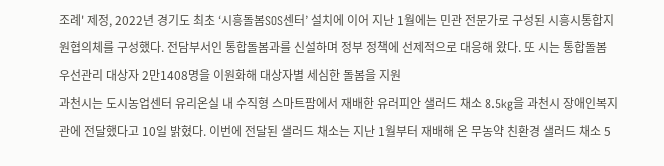조례' 제정, 2022년 경기도 최초 ‘시흥돌봄SOS센터’ 설치에 이어 지난 1월에는 민관 전문가로 구성된 시흥시통합지원협의체를 구성했다. 전담부서인 통합돌봄과를 신설하며 정부 정책에 선제적으로 대응해 왔다. 또 시는 통합돌봄 우선관리 대상자 2만1408명을 이원화해 대상자별 세심한 돌봄을 지원
과천시는 도시농업센터 유리온실 내 수직형 스마트팜에서 재배한 유러피안 샐러드 채소 8.5kg을 과천시 장애인복지관에 전달했다고 10일 밝혔다. 이번에 전달된 샐러드 채소는 지난 1월부터 재배해 온 무농약 친환경 샐러드 채소 5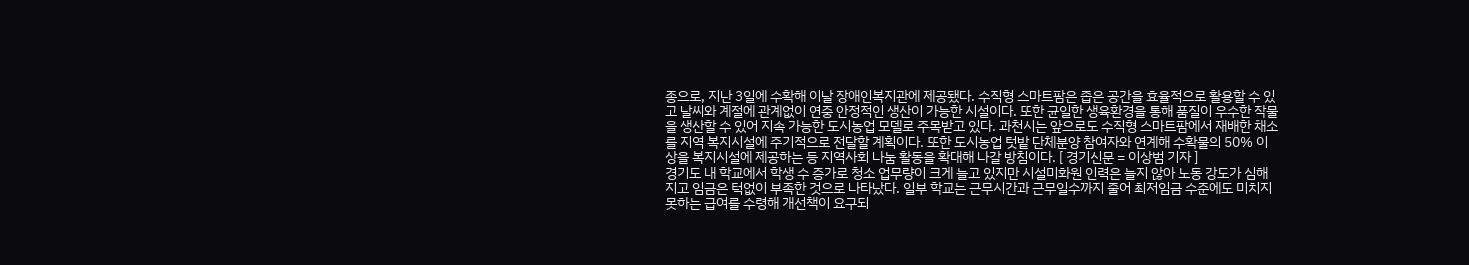종으로, 지난 3일에 수확해 이날 장애인복지관에 제공됐다. 수직형 스마트팜은 좁은 공간을 효율적으로 활용할 수 있고 날씨와 계절에 관계없이 연중 안정적인 생산이 가능한 시설이다. 또한 균일한 생육환경을 통해 품질이 우수한 작물을 생산할 수 있어 지속 가능한 도시농업 모델로 주목받고 있다. 과천시는 앞으로도 수직형 스마트팜에서 재배한 채소를 지역 복지시설에 주기적으로 전달할 계획이다. 또한 도시농업 텃밭 단체분양 참여자와 연계해 수확물의 50% 이상을 복지시설에 제공하는 등 지역사회 나눔 활동을 확대해 나갈 방침이다. [ 경기신문 = 이상범 기자 ]
경기도 내 학교에서 학생 수 증가로 청소 업무량이 크게 늘고 있지만 시설미화원 인력은 늘지 않아 노동 강도가 심해지고 임금은 턱없이 부족한 것으로 나타났다. 일부 학교는 근무시간과 근무일수까지 줄어 최저임금 수준에도 미치지 못하는 급여를 수령해 개선책이 요구되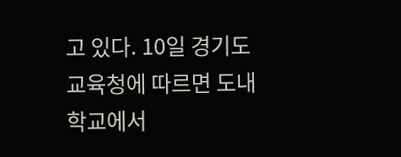고 있다. 10일 경기도교육청에 따르면 도내 학교에서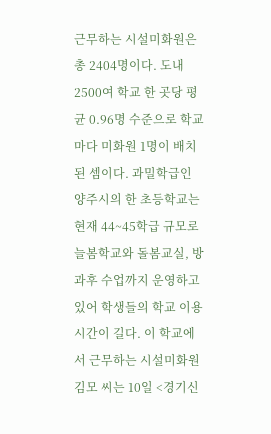근무하는 시설미화원은 총 2404명이다. 도내 2500여 학교 한 곳당 평균 0.96명 수준으로 학교마다 미화원 1명이 배치된 셈이다. 과밀학급인 양주시의 한 초등학교는 현재 44~45학급 규모로 늘봄학교와 돌봄교실, 방과후 수업까지 운영하고 있어 학생들의 학교 이용 시간이 길다. 이 학교에서 근무하는 시설미화원 김모 씨는 10일 <경기신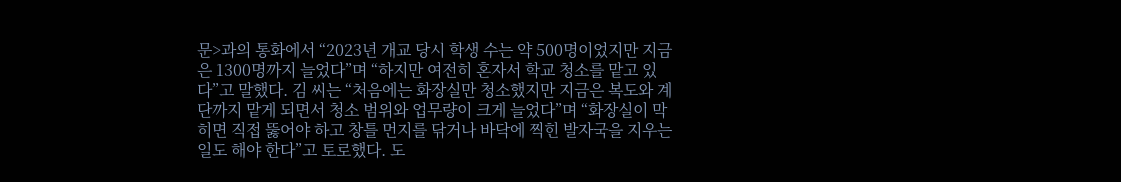문>과의 통화에서 “2023년 개교 당시 학생 수는 약 500명이었지만 지금은 1300명까지 늘었다”며 “하지만 여전히 혼자서 학교 청소를 맡고 있다”고 말했다. 김 씨는 “처음에는 화장실만 청소했지만 지금은 복도와 계단까지 맡게 되면서 청소 범위와 업무량이 크게 늘었다”며 “화장실이 막히면 직접 뚫어야 하고 창틀 먼지를 닦거나 바닥에 찍힌 발자국을 지우는 일도 해야 한다”고 토로했다. 도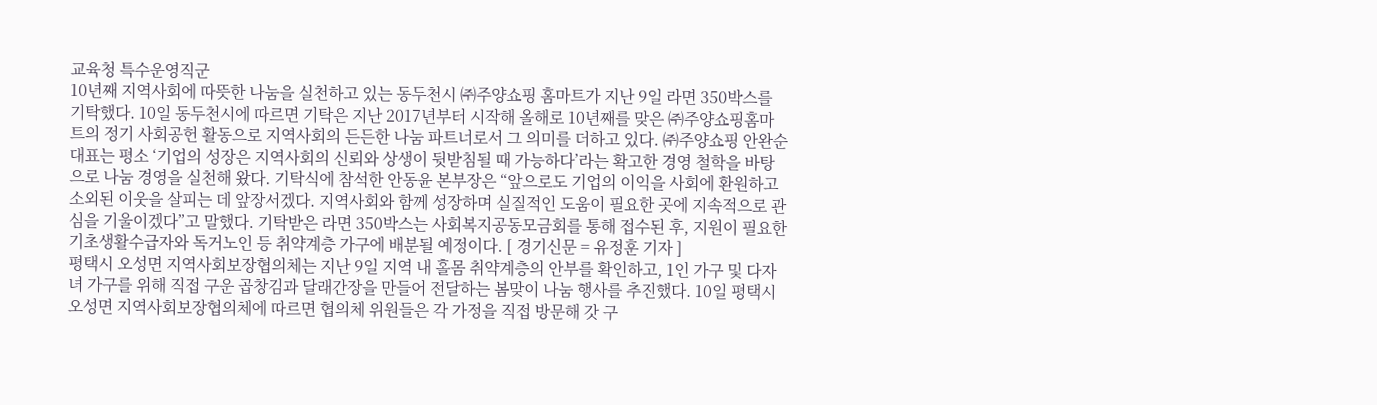교육청 특수운영직군
10년째 지역사회에 따뜻한 나눔을 실천하고 있는 동두천시 ㈜주양쇼핑 홈마트가 지난 9일 라면 350박스를 기탁했다. 10일 동두천시에 따르면 기탁은 지난 2017년부터 시작해 올해로 10년째를 맞은 ㈜주양쇼핑홈마트의 정기 사회공헌 활동으로 지역사회의 든든한 나눔 파트너로서 그 의미를 더하고 있다. ㈜주양쇼핑 안완순 대표는 평소 ‘기업의 성장은 지역사회의 신뢰와 상생이 뒷받침될 때 가능하다’라는 확고한 경영 철학을 바탕으로 나눔 경영을 실천해 왔다. 기탁식에 참석한 안동윤 본부장은 “앞으로도 기업의 이익을 사회에 환원하고 소외된 이웃을 살피는 데 앞장서겠다. 지역사회와 함께 성장하며 실질적인 도움이 필요한 곳에 지속적으로 관심을 기울이겠다”고 말했다. 기탁받은 라면 350박스는 사회복지공동모금회를 통해 접수된 후, 지원이 필요한 기초생활수급자와 독거노인 등 취약계층 가구에 배분될 예정이다. [ 경기신문 = 유정훈 기자 ]
평택시 오성면 지역사회보장협의체는 지난 9일 지역 내 홀몸 취약계층의 안부를 확인하고, 1인 가구 및 다자녀 가구를 위해 직접 구운 곱창김과 달래간장을 만들어 전달하는 봄맞이 나눔 행사를 추진했다. 10일 평택시 오성면 지역사회보장협의체에 따르면 협의체 위원들은 각 가정을 직접 방문해 갓 구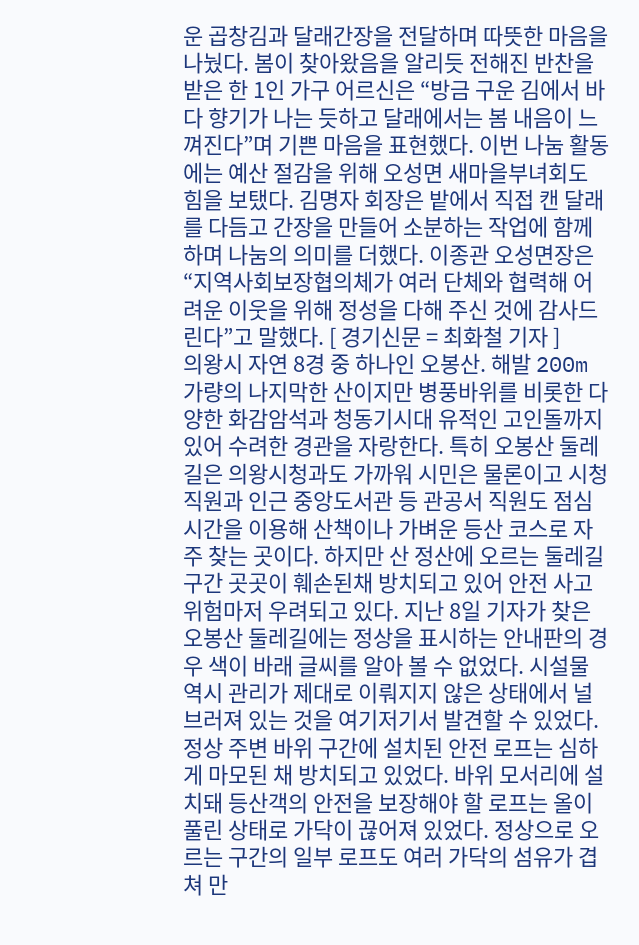운 곱창김과 달래간장을 전달하며 따뜻한 마음을 나눴다. 봄이 찾아왔음을 알리듯 전해진 반찬을 받은 한 1인 가구 어르신은 “방금 구운 김에서 바다 향기가 나는 듯하고 달래에서는 봄 내음이 느껴진다”며 기쁜 마음을 표현했다. 이번 나눔 활동에는 예산 절감을 위해 오성면 새마을부녀회도 힘을 보탰다. 김명자 회장은 밭에서 직접 캔 달래를 다듬고 간장을 만들어 소분하는 작업에 함께하며 나눔의 의미를 더했다. 이종관 오성면장은 “지역사회보장협의체가 여러 단체와 협력해 어려운 이웃을 위해 정성을 다해 주신 것에 감사드린다”고 말했다. [ 경기신문 = 최화철 기자 ]
의왕시 자연 8경 중 하나인 오봉산. 해발 200m 가량의 나지막한 산이지만 병풍바위를 비롯한 다양한 화감암석과 청동기시대 유적인 고인돌까지 있어 수려한 경관을 자랑한다. 특히 오봉산 둘레길은 의왕시청과도 가까워 시민은 물론이고 시청 직원과 인근 중앙도서관 등 관공서 직원도 점심시간을 이용해 산책이나 가벼운 등산 코스로 자주 찾는 곳이다. 하지만 산 정산에 오르는 둘레길 구간 곳곳이 훼손된채 방치되고 있어 안전 사고 위험마저 우려되고 있다. 지난 8일 기자가 찾은 오봉산 둘레길에는 정상을 표시하는 안내판의 경우 색이 바래 글씨를 알아 볼 수 없었다. 시설물 역시 관리가 제대로 이뤄지지 않은 상태에서 널브러져 있는 것을 여기저기서 발견할 수 있었다. 정상 주변 바위 구간에 설치된 안전 로프는 심하게 마모된 채 방치되고 있었다. 바위 모서리에 설치돼 등산객의 안전을 보장해야 할 로프는 올이 풀린 상태로 가닥이 끊어져 있었다. 정상으로 오르는 구간의 일부 로프도 여러 가닥의 섬유가 겹쳐 만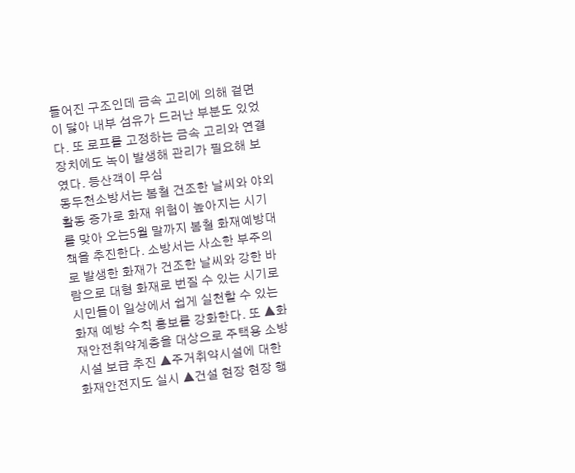들어진 구조인데 금속 고리에 의해 겉면이 닳아 내부 섬유가 드러난 부분도 있었다. 또 로프를 고정하는 금속 고리와 연결 장치에도 녹이 발생해 관리가 필요해 보였다. 등산객이 무심
동두천소방서는 봄철 건조한 날씨와 야외활동 증가로 화재 위험이 높아지는 시기를 맞아 오는5월 말까지 봄철 화재예방대책을 추진한다. 소방서는 사소한 부주의로 발생한 화재가 건조한 날씨와 강한 바람으로 대형 화재로 번질 수 있는 시기로 시민들이 일상에서 쉽게 실천할 수 있는 화재 예방 수칙 홍보를 강화한다. 또 ▲화재안전취약계층을 대상으로 주택용 소방시설 보급 추진 ▲주거취약시설에 대한 화재안전지도 실시 ▲건설 현장 현장 행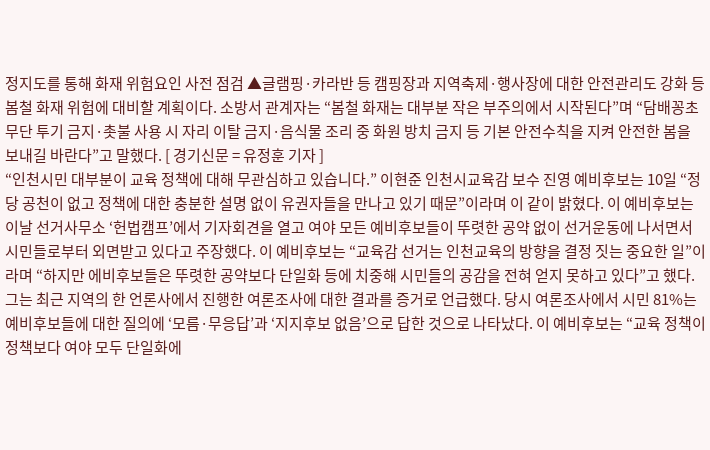정지도를 통해 화재 위험요인 사전 점검 ▲글램핑·카라반 등 캠핑장과 지역축제·행사장에 대한 안전관리도 강화 등 봄철 화재 위험에 대비할 계획이다. 소방서 관계자는 “봄철 화재는 대부분 작은 부주의에서 시작된다”며 “담배꽁초 무단 투기 금지·촛불 사용 시 자리 이탈 금지·음식물 조리 중 화원 방치 금지 등 기본 안전수칙을 지켜 안전한 봄을 보내길 바란다”고 말했다. [ 경기신문 = 유정훈 기자 ]
“인천시민 대부분이 교육 정책에 대해 무관심하고 있습니다.” 이현준 인천시교육감 보수 진영 예비후보는 10일 “정당 공천이 없고 정책에 대한 충분한 설명 없이 유권자들을 만나고 있기 때문”이라며 이 같이 밝혔다. 이 예비후보는 이날 선거사무소 ‘헌법캠프’에서 기자회견을 열고 여야 모든 예비후보들이 뚜렷한 공약 없이 선거운동에 나서면서 시민들로부터 외면받고 있다고 주장했다. 이 예비후보는 “교육감 선거는 인천교육의 방향을 결정 짓는 중요한 일”이라며 “하지만 에비후보들은 뚜렷한 공약보다 단일화 등에 치중해 시민들의 공감을 전혀 얻지 못하고 있다”고 했다. 그는 최근 지역의 한 언론사에서 진행한 여론조사에 대한 결과를 증거로 언급했다. 당시 여론조사에서 시민 81%는 예비후보들에 대한 질의에 ‘모름·무응답’과 ‘지지후보 없음’으로 답한 것으로 나타났다. 이 예비후보는 “교육 정책이 정책보다 여야 모두 단일화에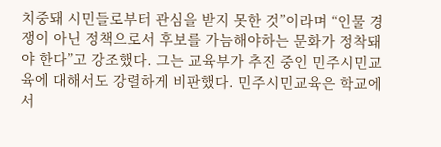치중돼 시민들로부터 관심을 받지 못한 것”이라며 “인물 경쟁이 아닌 정책으로서 후보를 가늠해야하는 문화가 정착돼야 한다”고 강조했다. 그는 교육부가 추진 중인 민주시민교육에 대해서도 강렬하게 비판했다. 민주시민교육은 학교에서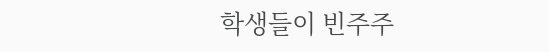학생들이 빈주주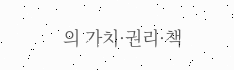의 가치·권리·책